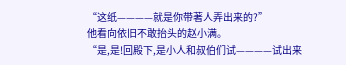“这纸————就是你带著人弄出来的?”
他看向依旧不敢抬头的赵小满。
“是,是!回殿下,是小人和叔伯们试————试出来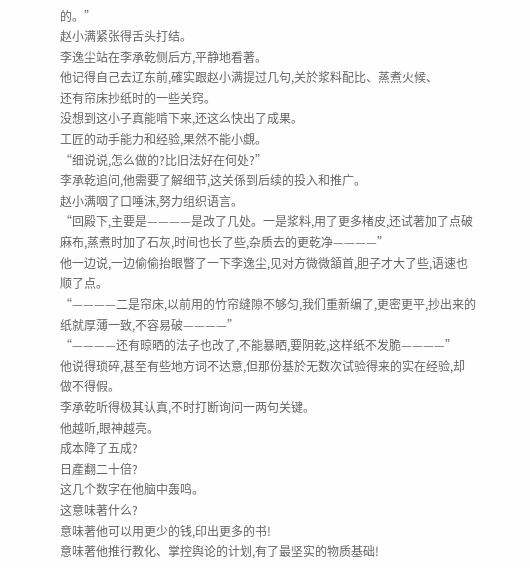的。”
赵小满紧张得舌头打结。
李逸尘站在李承乾侧后方,平静地看著。
他记得自己去辽东前,確实跟赵小满提过几句,关於浆料配比、蒸煮火候、
还有帘床抄纸时的一些关窍。
没想到这小子真能啃下来,还这么快出了成果。
工匠的动手能力和经验,果然不能小覷。
“细说说,怎么做的?比旧法好在何处?”
李承乾追问,他需要了解细节,这关係到后续的投入和推广。
赵小满咽了口唾沫,努力组织语言。
“回殿下,主要是————是改了几处。一是浆料,用了更多楮皮,还试著加了点破麻布,蒸煮时加了石灰,时间也长了些,杂质去的更乾净————”
他一边说,一边偷偷抬眼瞥了一下李逸尘,见对方微微頷首,胆子才大了些,语速也顺了点。
“————二是帘床,以前用的竹帘缝隙不够匀,我们重新编了,更密更平,抄出来的纸就厚薄一致,不容易破————”
“————还有晾晒的法子也改了,不能暴晒,要阴乾,这样纸不发脆————”
他说得琐碎,甚至有些地方词不达意,但那份基於无数次试验得来的实在经验,却做不得假。
李承乾听得极其认真,不时打断询问一两句关键。
他越听,眼神越亮。
成本降了五成?
日產翻二十倍?
这几个数字在他脑中轰鸣。
这意味著什么?
意味著他可以用更少的钱,印出更多的书!
意味著他推行教化、掌控舆论的计划,有了最坚实的物质基础!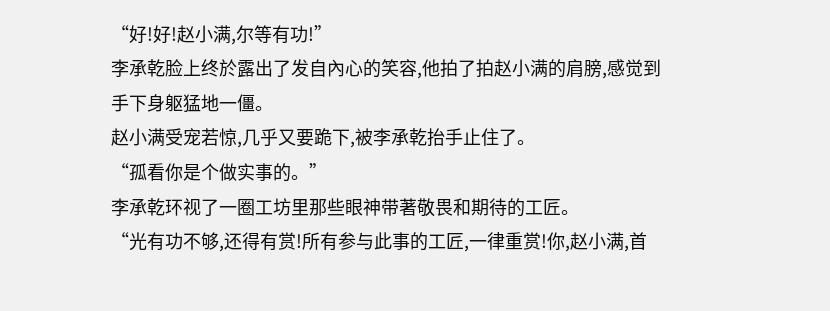“好!好!赵小满,尔等有功!”
李承乾脸上终於露出了发自內心的笑容,他拍了拍赵小满的肩膀,感觉到手下身躯猛地一僵。
赵小满受宠若惊,几乎又要跪下,被李承乾抬手止住了。
“孤看你是个做实事的。”
李承乾环视了一圈工坊里那些眼神带著敬畏和期待的工匠。
“光有功不够,还得有赏!所有参与此事的工匠,一律重赏!你,赵小满,首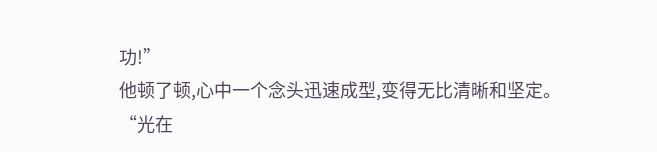功!”
他顿了顿,心中一个念头迅速成型,变得无比清晰和坚定。
“光在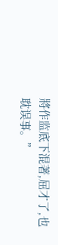將作监底下混著,屈才了,也耽误事。”